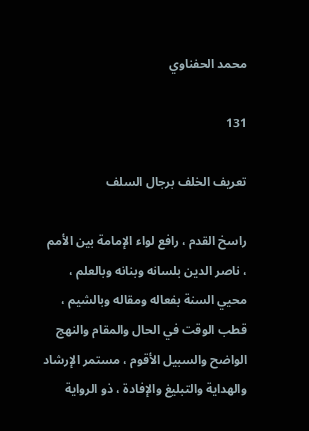محمد الحفناوي

131

تعريف الخلف برجال السلف

راسخ القدم ، رافع لواء الإمامة بين الأمم ، ناصر الدين بلسانه وبنانه وبالعلم ، محيي السنة بفعاله ومقاله وبالشيم ، قطب الوقت في الحال والمقام والنهج الواضح والسبيل الأقوم ، مستمر الإرشاد والهداية والتبليغ والإفادة ، ذو الرواية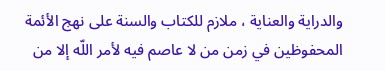والدراية والعناية ، ملازم للكتاب والسنة على نهج الأئمة المحفوظين في زمن من لا عاصم فيه لأمر اللّه إلا من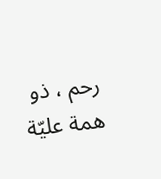رحم ، ذو همة عليّة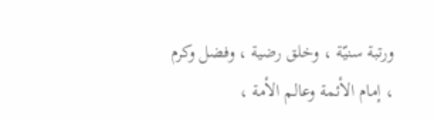ورتبة سنيّة ، وخلق رضية ، وفضل وكرم ، إمام الأئمة وعالم الأمة ،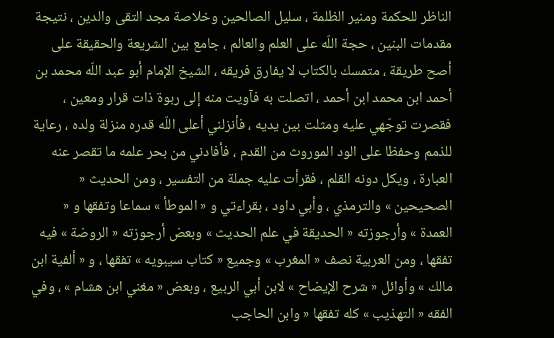الناظر للحكمة ومنير الظلمة ، سليل الصالحين وخلاصة مجد التقى والدين ، نتيجة مقدمات البنين ، حجة اللّه على العلم والعالم ، جامع بين الشريعة والحقيقة على أصح طريقة ، متمسك بالكتاب لا يفارق فريقه ، الشيخ الإمام أبو عبد اللّه محمد بن أحمد ابن محمد ابن أحمد ، اتصلت به فآويت منه إلى ربوة ذات قرار ومعين ، فقصرت توجّهي عليه ومثلت بين يديه ، فأنزلني أعلى اللّه قدره منزلة ولده ، رعاية للذمم وحفظا على الود الموروث من القدم ، فأفادني من بحر علمه ما تقصر عنه العبارة ، ويكل دونه القلم ، فقرأت عليه جملة من التفسير ، ومن الحديث « الصحيحين » والترمذي ، وأبي داود ، بقراءتي و « الموطأ » سماعا وتفقها و « العمدة » وأرجوزته « الحديقة في علم الحديث » وبعض أرجوزته « الروضة » فيه تفقها ، ومن العربية نصف « المغرب » وجميع « كتاب سيبويه » تفقها ، و « ألفية ابن مالك » وأوائل « شرح الإيضاح » لابن أبي الربيع ، وبعض « مغني ابن هشام » ، وفي الفقه « التهذيب » كله تفقها « وابن الحاجب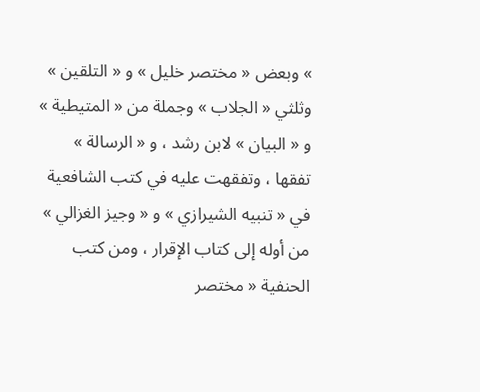» وبعض « مختصر خليل » و « التلقين » وثلثي « الجلاب » وجملة من « المتيطية » و « البيان » لابن رشد ، و « الرسالة » تفقها ، وتفقهت عليه في كتب الشافعية في « تنبيه الشيرازي » و « وجيز الغزالي » من أوله إلى كتاب الإقرار ، ومن كتب الحنفية « مختصر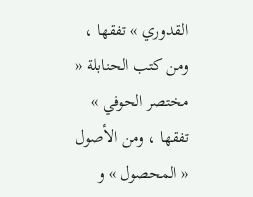القدوري » تفقها ، ومن كتب الحنابلة « مختصر الحوفي » تفقها ، ومن الأصول « المحصول » و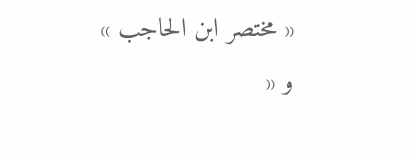« مختصر ابن الحاجب » و «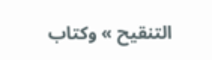التنقيح » وكتاب